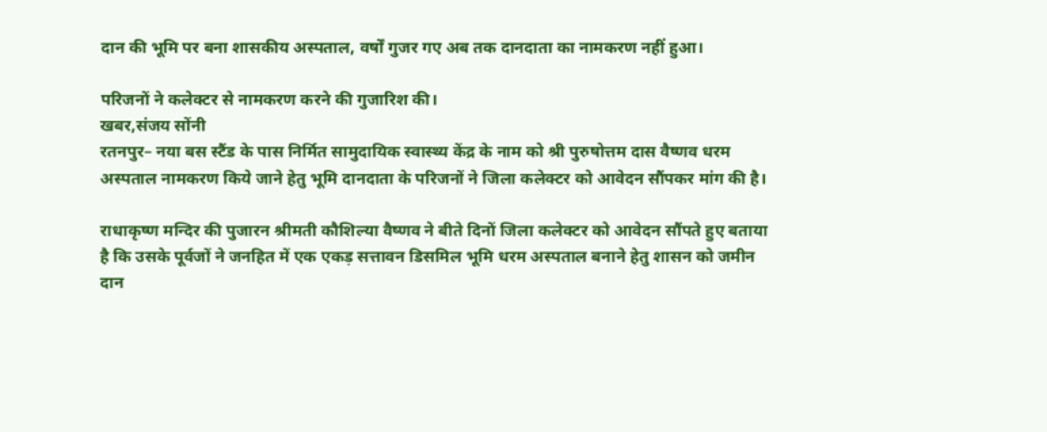दान की भूमि पर बना शासकीय अस्पताल, वर्षों गुजर गए अब तक दानदाता का नामकरण नहीं हुआ।

परिजनों ने कलेक्टर से नामकरण करने की गुजारिश की।
खबर,संजय सोंनी
रतनपुर– नया बस स्टैंड के पास निर्मित सामुदायिक स्वास्थ्य केंद्र के नाम को श्री पुरुषोत्तम दास वैष्णव धरम अस्पताल नामकरण किये जाने हेतु भूमि दानदाता के परिजनों ने जिला कलेक्टर को आवेदन सौंपकर मांग की है।

राधाकृष्ण मन्दिर की पुजारन श्रीमती कौशिल्या वैष्णव ने बीते दिनों जिला कलेक्टर को आवेदन सौंपते हुए बताया है कि उसके पूर्वजों ने जनहित में एक एकड़ सत्तावन डिसमिल भूमि धरम अस्पताल बनाने हेतु शासन को जमीन दान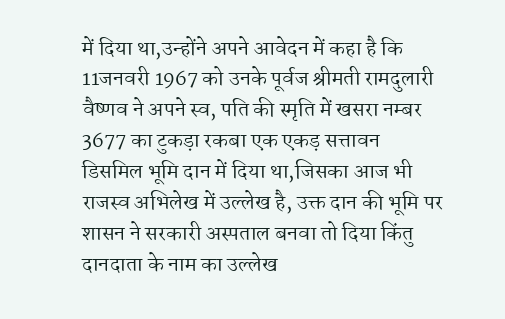में दिया था,उन्होंने अपने आवेदन में कहा है कि 11जनवरी 1967 को उनके पूर्वज श्रीमती रामदुलारी वैष्णव ने अपने स्व, पति की स्मृति में खसरा नम्बर 3677 का टुकड़ा रकबा एक एकड़ सत्तावन डिसमिल भूमि दान में दिया था,जिसका आज भी राजस्व अभिलेख में उल्लेख है, उक्त दान की भूमि पर शासन ने सरकारी अस्पताल बनवा तो दिया किंतु दानदाता के नाम का उल्लेख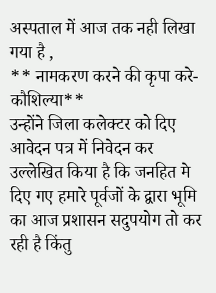अस्पताल में आज तक नही लिखा गया है ,
** नामकरण करने की कृपा करे-कौशिल्या**
उन्होंने जिला कलेक्टर को दिए आवेदन पत्र में निवेदन कर उल्लेखित किया है कि जनहित मे दिए गए हमारे पूर्वजों के द्वारा भूमि का आज प्रशासन सदुपयोग तो कर रही है किंतु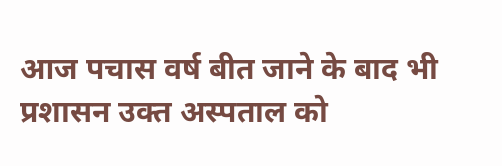आज पचास वर्ष बीत जाने के बाद भी प्रशासन उक्त अस्पताल को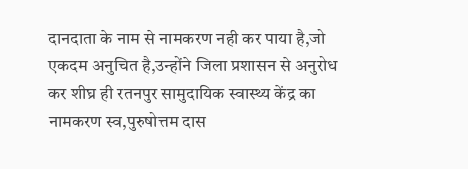दानदाता के नाम से नामकरण नही कर पाया है,जो एकदम अनुचित है,उन्होंने जिला प्रशासन से अनुरोध कर शीघ्र ही रतनपुर सामुदायिक स्वास्थ्य केंद्र का नामकरण स्व,पुरुषोत्तम दास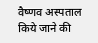वैष्णव अस्पताल किये जाने की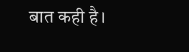बात कही है।